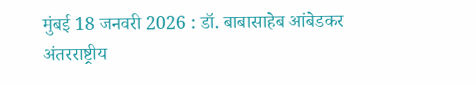मुंबई 18 जनवरी 2026 : डॉ. बाबासाहेब आंबेडकर अंतरराष्ट्रीय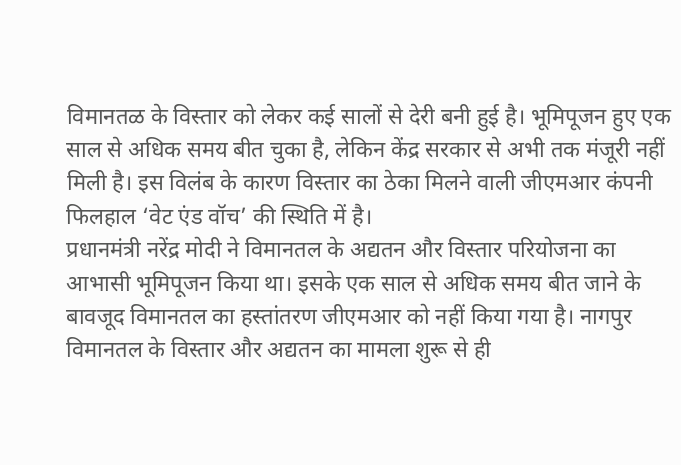विमानतळ के विस्तार को लेकर कई सालों से देरी बनी हुई है। भूमिपूजन हुए एक साल से अधिक समय बीत चुका है, लेकिन केंद्र सरकार से अभी तक मंजूरी नहीं मिली है। इस विलंब के कारण विस्तार का ठेका मिलने वाली जीएमआर कंपनी फिलहाल ‘वेट एंड वॉच’ की स्थिति में है।
प्रधानमंत्री नरेंद्र मोदी ने विमानतल के अद्यतन और विस्तार परियोजना का आभासी भूमिपूजन किया था। इसके एक साल से अधिक समय बीत जाने के बावजूद विमानतल का हस्तांतरण जीएमआर को नहीं किया गया है। नागपुर विमानतल के विस्तार और अद्यतन का मामला शुरू से ही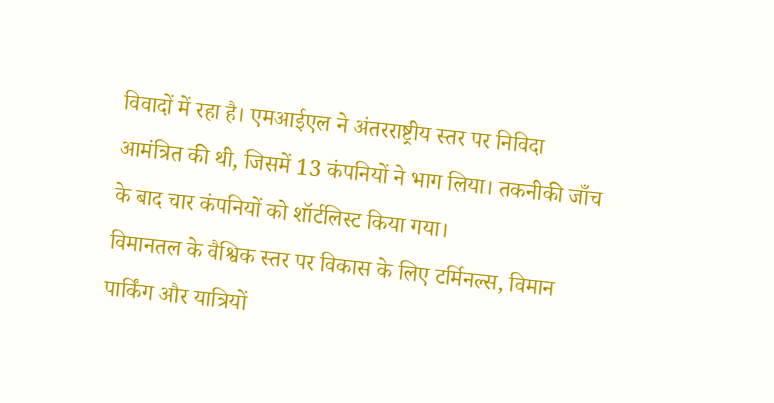विवादों में रहा है। एमआईएल ने अंतरराष्ट्रीय स्तर पर निविदा आमंत्रित की थी, जिसमें 13 कंपनियों ने भाग लिया। तकनीकी जाँच के बाद चार कंपनियों को शॉर्टलिस्ट किया गया।
विमानतल के वैश्विक स्तर पर विकास के लिए टर्मिनल्स, विमान पार्किंग और यात्रियों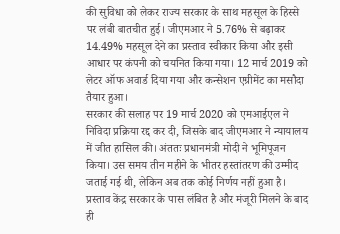की सुविधा को लेकर राज्य सरकार के साथ महसूल के हिस्से पर लंबी बातचीत हुई। जीएमआर ने 5.76% से बढ़ाकर 14.49% महसूल देने का प्रस्ताव स्वीकार किया और इसी आधार पर कंपनी को चयनित किया गया। 12 मार्च 2019 को लेटर ऑफ अवार्ड दिया गया और कन्सेशन एग्रीमेंट का मसौदा तैयार हुआ।
सरकार की सलाह पर 19 मार्च 2020 को एमआईएल ने निविदा प्रक्रिया रद्द कर दी, जिसके बाद जीएमआर ने न्यायालय में जीत हासिल की। अंततः प्रधानमंत्री मोदी ने भूमिपूजन किया। उस समय तीन महीने के भीतर हस्तांतरण की उम्मीद जताई गई थी, लेकिन अब तक कोई निर्णय नहीं हुआ है। प्रस्ताव केंद्र सरकार के पास लंबित है और मंजूरी मिलने के बाद ही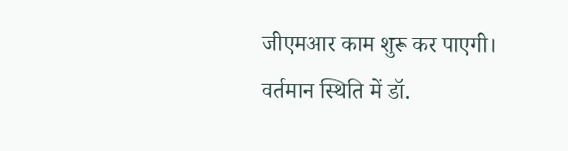जीएमआर काम शुरू कर पाएगी।
वर्तमान स्थिति में डॉ.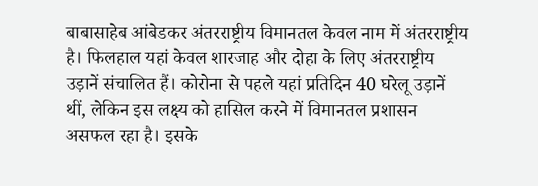बाबासाहेब आंबेडकर अंतरराष्ट्रीय विमानतल केवल नाम में अंतरराष्ट्रीय है। फिलहाल यहां केवल शारजाह और दोहा के लिए अंतरराष्ट्रीय उड़ानें संचालित हैं। कोरोना से पहले यहां प्रतिदिन 40 घरेलू उड़ानें थीं, लेकिन इस लक्ष्य को हासिल करने में विमानतल प्रशासन असफल रहा है। इसके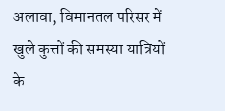अलावा, विमानतल परिसर में खुले कुत्तों की समस्या यात्रियों के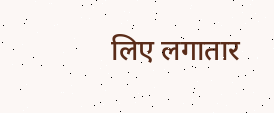लिए लगातार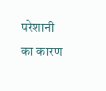परेशानी का कारण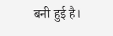बनी हुई है।